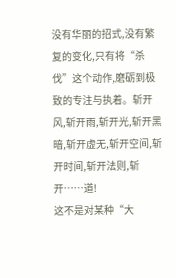没有华丽的招式,没有繁复的变化,只有将“杀伐”这个动作,磨砺到极致的专注与执着。斩开风,斩开雨,斩开光,斩开黑暗,斩开虚无,斩开空间,斩开时间,斩开法则,斩开……道!
这不是对某种“大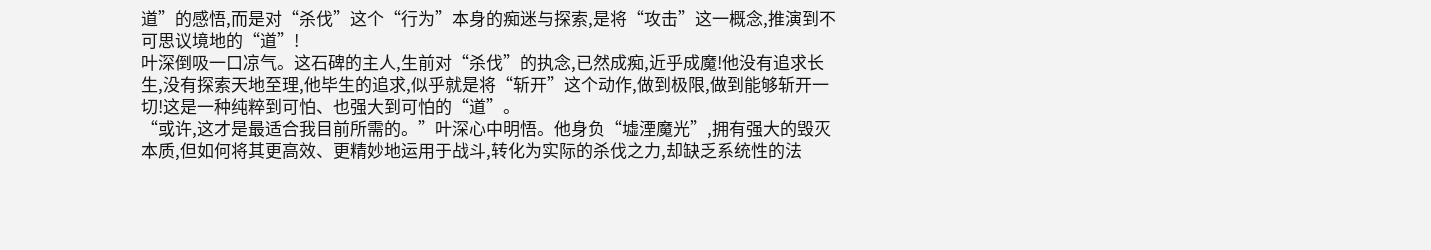道”的感悟,而是对“杀伐”这个“行为”本身的痴迷与探索,是将“攻击”这一概念,推演到不可思议境地的“道”!
叶深倒吸一口凉气。这石碑的主人,生前对“杀伐”的执念,已然成痴,近乎成魔!他没有追求长生,没有探索天地至理,他毕生的追求,似乎就是将“斩开”这个动作,做到极限,做到能够斩开一切!这是一种纯粹到可怕、也强大到可怕的“道”。
“或许,这才是最适合我目前所需的。”叶深心中明悟。他身负“墟湮魔光”,拥有强大的毁灭本质,但如何将其更高效、更精妙地运用于战斗,转化为实际的杀伐之力,却缺乏系统性的法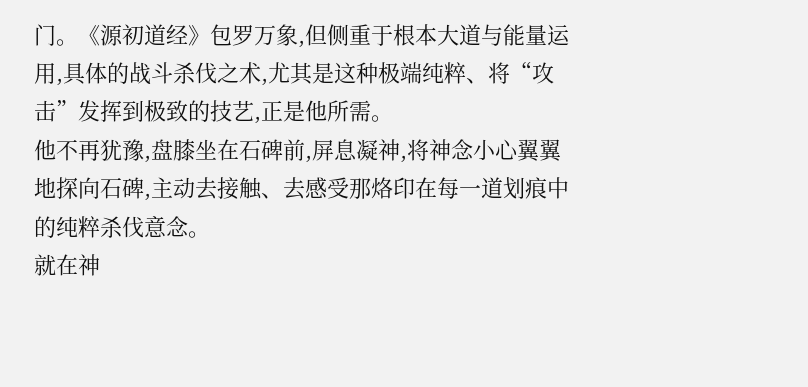门。《源初道经》包罗万象,但侧重于根本大道与能量运用,具体的战斗杀伐之术,尤其是这种极端纯粹、将“攻击”发挥到极致的技艺,正是他所需。
他不再犹豫,盘膝坐在石碑前,屏息凝神,将神念小心翼翼地探向石碑,主动去接触、去感受那烙印在每一道划痕中的纯粹杀伐意念。
就在神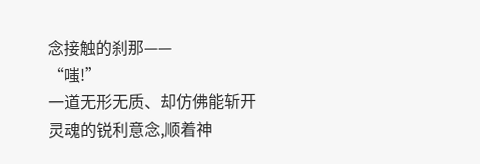念接触的刹那——
“嗤!”
一道无形无质、却仿佛能斩开灵魂的锐利意念,顺着神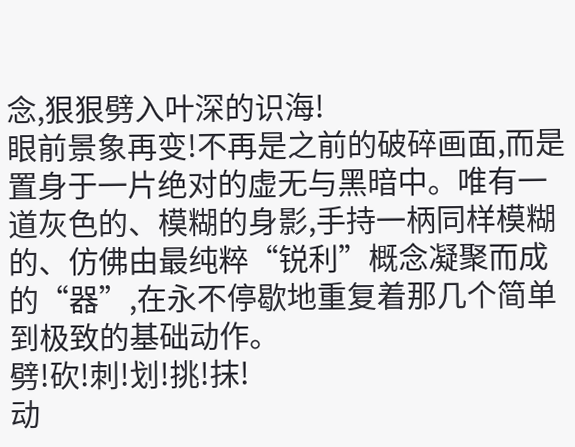念,狠狠劈入叶深的识海!
眼前景象再变!不再是之前的破碎画面,而是置身于一片绝对的虚无与黑暗中。唯有一道灰色的、模糊的身影,手持一柄同样模糊的、仿佛由最纯粹“锐利”概念凝聚而成的“器”,在永不停歇地重复着那几个简单到极致的基础动作。
劈!砍!刺!划!挑!抹!
动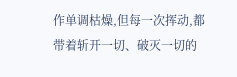作单调枯燥,但每一次挥动,都带着斩开一切、破灭一切的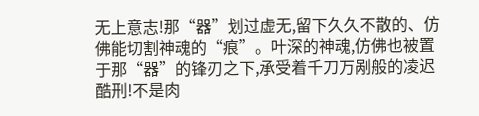无上意志!那“器”划过虚无,留下久久不散的、仿佛能切割神魂的“痕”。叶深的神魂,仿佛也被置于那“器”的锋刃之下,承受着千刀万剐般的凌迟酷刑!不是肉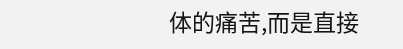体的痛苦,而是直接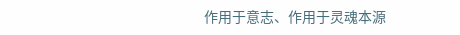作用于意志、作用于灵魂本源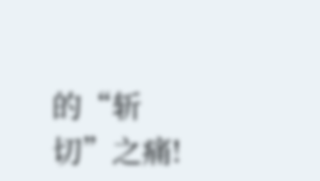的“斩切”之痛!